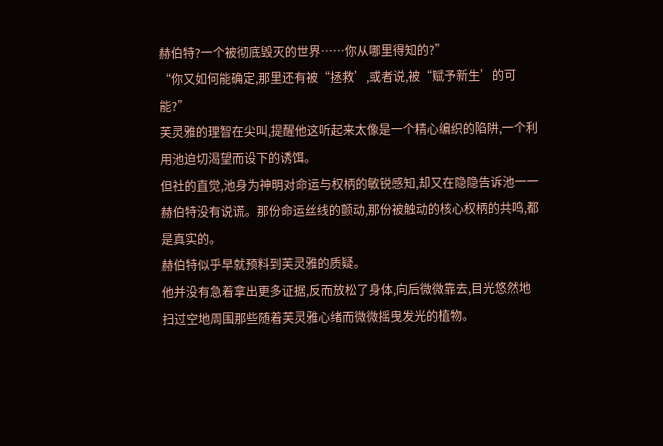赫伯特?一个被彻底毁灭的世界……你从哪里得知的?”
“你又如何能确定,那里还有被“拯救’,或者说,被“赋予新生’的可能?”
芙灵雅的理智在尖叫,提醒他这听起来太像是一个精心编织的陷阱,一个利用池迫切渴望而设下的诱饵。
但社的直觉,池身为神明对命运与权柄的敏锐感知,却又在隐隐告诉池一一赫伯特没有说谎。那份命运丝线的颤动,那份被触动的核心权柄的共鸣,都是真实的。
赫伯特似乎早就预料到芙灵雅的质疑。
他并没有急着拿出更多证据,反而放松了身体,向后微微靠去,目光悠然地扫过空地周围那些随着芙灵雅心绪而微微摇曳发光的植物。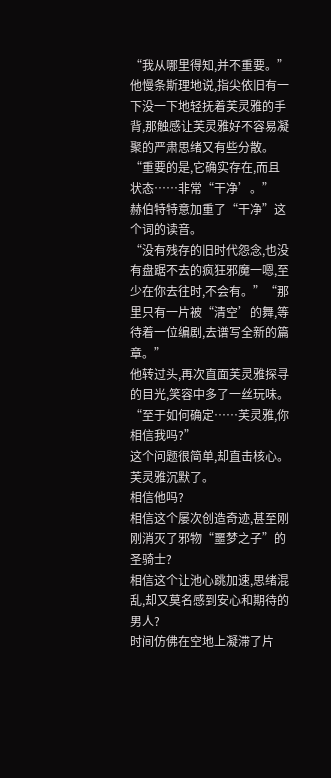“我从哪里得知,并不重要。”
他慢条斯理地说,指尖依旧有一下没一下地轻抚着芙灵雅的手背,那触感让芙灵雅好不容易凝聚的严肃思绪又有些分散。
“重要的是,它确实存在,而且状态……非常“干净’。”
赫伯特特意加重了“干净”这个词的读音。
“没有残存的旧时代怨念,也没有盘踞不去的疯狂邪魔一嗯,至少在你去往时,不会有。”“那里只有一片被“清空’的舞,等待着一位编剧,去谱写全新的篇章。”
他转过头,再次直面芙灵雅探寻的目光,笑容中多了一丝玩味。
“至于如何确定……芙灵雅,你相信我吗?”
这个问题很简单,却直击核心。
芙灵雅沉默了。
相信他吗?
相信这个屡次创造奇迹,甚至刚刚消灭了邪物“噩梦之子”的圣骑士?
相信这个让池心跳加速,思绪混乱,却又莫名感到安心和期待的男人?
时间仿佛在空地上凝滞了片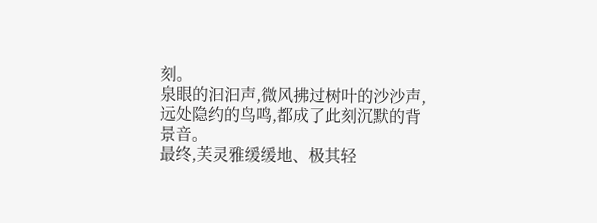刻。
泉眼的汩汩声,微风拂过树叶的沙沙声,远处隐约的鸟鸣,都成了此刻沉默的背景音。
最终,芙灵雅缓缓地、极其轻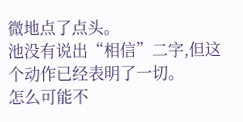微地点了点头。
池没有说出“相信”二字,但这个动作已经表明了一切。
怎么可能不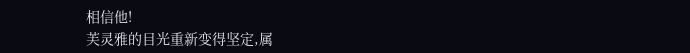相信他!
芙灵雅的目光重新变得坚定,属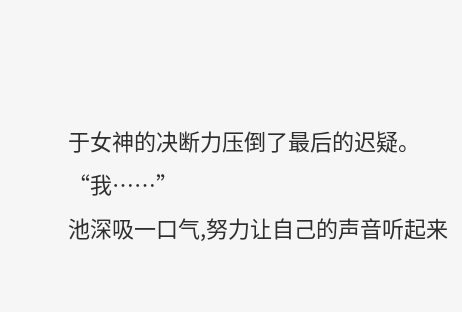于女神的决断力压倒了最后的迟疑。
“我……”
池深吸一口气,努力让自己的声音听起来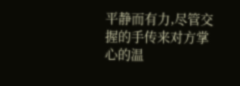平静而有力,尽管交握的手传来对方掌心的温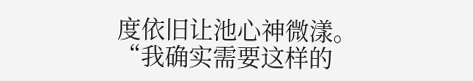度依旧让池心神微漾。
“我确实需要这样的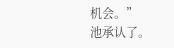机会。”
池承认了。